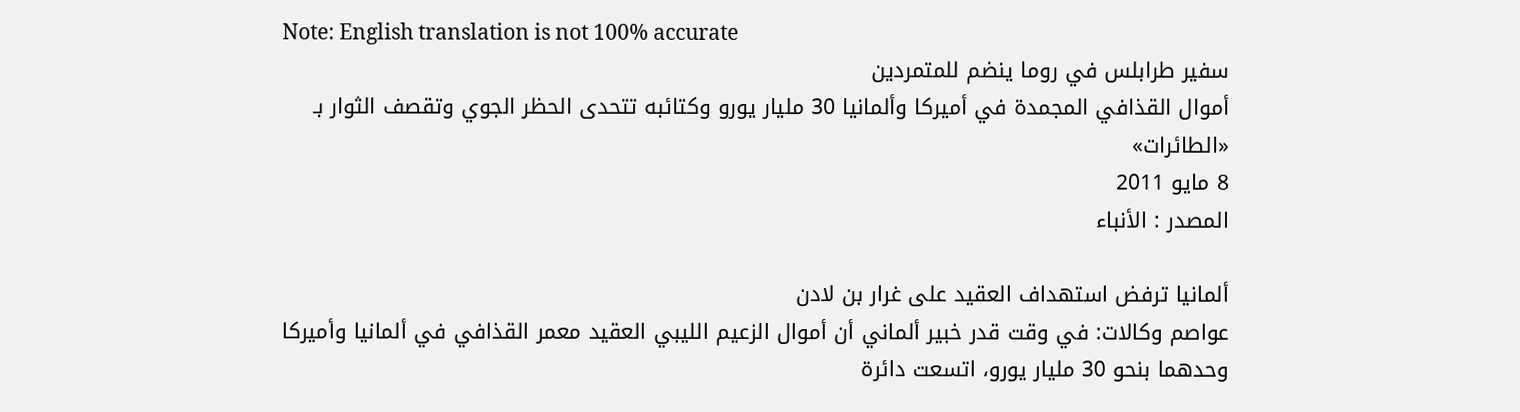Note: English translation is not 100% accurate
سفير طرابلس في روما ينضم للمتمردين
أموال القذافي المجمدة في أميركا وألمانيا 30 مليار يورو وكتائبه تتحدى الحظر الجوي وتقصف الثوار بـ «الطائرات»
8 مايو 2011
المصدر : الأنباء

ألمانيا ترفض استهداف العقيد على غرار بن لادن
عواصم وكالات: في وقت قدر خبير ألماني أن أموال الزعيم الليبي العقيد معمر القذافي في ألمانيا وأميركا وحدهما بنحو 30 مليار يورو، اتسعت دائرة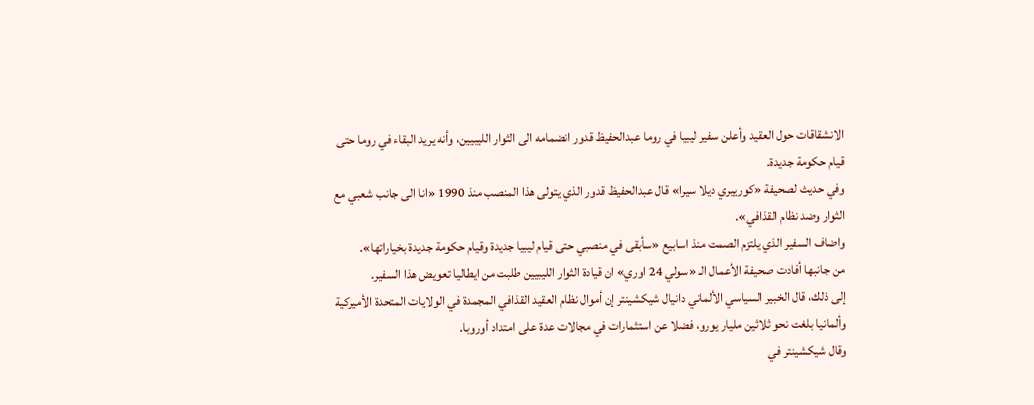الانشقاقات حول العقيد وأعلن سفير ليبيا في روما عبدالحفيظ قدور انضمامه الى الثوار الليبيين، وأنه يريد البقاء في روما حتى قيام حكومة جديدة.
وفي حديث لصحيفة «كورييري ديلا سيرا» قال عبدالحفيظ قدور الذي يتولى هذا المنصب منذ 1990 «انا الى جانب شعبي مع الثوار وضد نظام القذافي».
واضاف السفير الذي يلتزم الصمت منذ اسابيع «سأبقى في منصبي حتى قيام ليبيا جديدة وقيام حكومة جديدة بخياراتها».
من جانبها أفادت صحيفة الأعمال الـ «سولي 24 اوري» ان قيادة الثوار الليبيين طلبت من ايطاليا تعويض هذا السفير.
إلى ذلك، قال الخبير السياسي الألماني دانيال شيكشينتر إن أموال نظام العقيد القذافي المجمدة في الولايات المتحدة الأميركية وألمانيا بلغت نحو ثلاثين مليار يورو، فضلا عن استثمارات في مجالات عدة على امتداد أوروبا.
وقال شيكشينتر في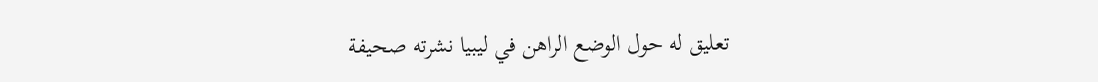تعليق له حول الوضع الراهن في ليبيا نشرته صحيفة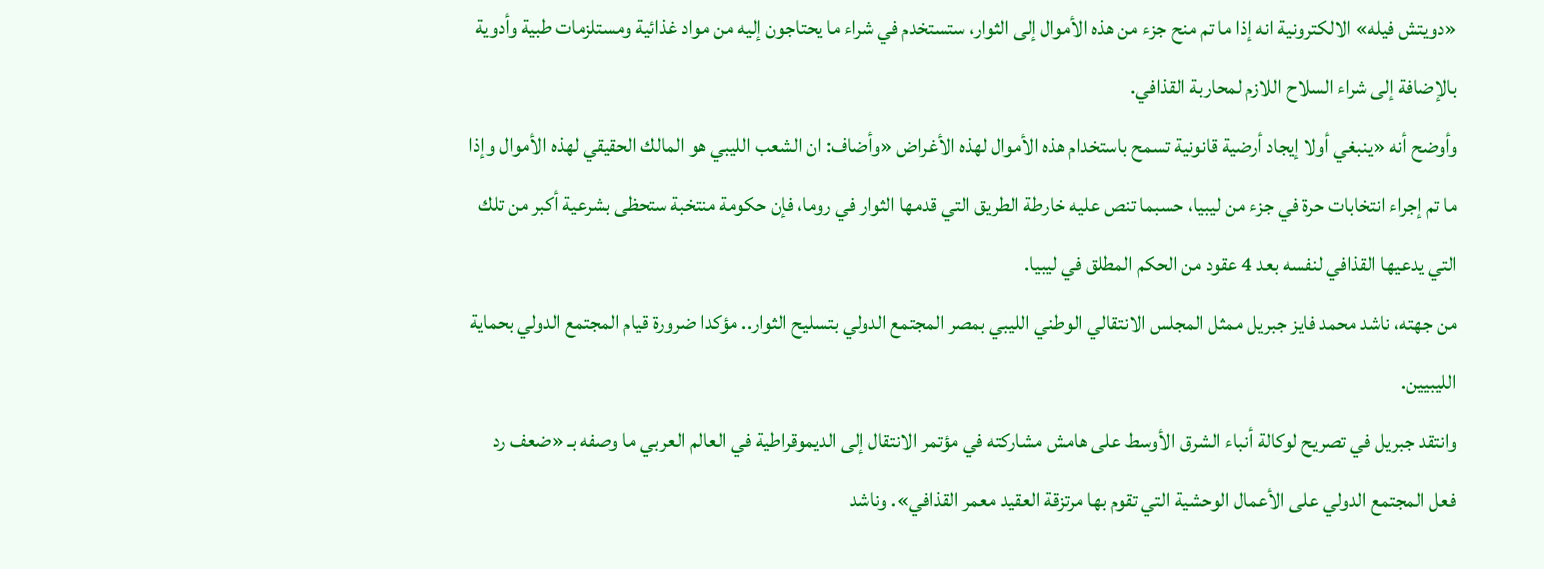«دويتش فيله» الالكترونية انه إذا ما تم منح جزء من هذه الأموال إلى الثوار، ستستخدم في شراء ما يحتاجون إليه من مواد غذائية ومستلزمات طبية وأدوية بالإضافة إلى شراء السلاح اللازم لمحاربة القذافي.
وأوضح أنه «ينبغي أولا إيجاد أرضية قانونية تسمح باستخدام هذه الأموال لهذه الأغراض «وأضاف: ان الشعب الليبي هو المالك الحقيقي لهذه الأموال وإذا ما تم إجراء انتخابات حرة في جزء من ليبيا، حسبما تنص عليه خارطة الطريق التي قدمها الثوار في روما، فإن حكومة منتخبة ستحظى بشرعية أكبر من تلك التي يدعيها القذافي لنفسه بعد 4 عقود من الحكم المطلق في ليبيا.
من جهته، ناشد محمد فايز جبريل ممثل المجلس الانتقالي الوطني الليبي بمصر المجتمع الدولي بتسليح الثوار.. مؤكدا ضرورة قيام المجتمع الدولي بحماية الليبيين.
وانتقد جبريل في تصريح لوكالة أنباء الشرق الأوسط على هامش مشاركته في مؤتمر الانتقال إلى الديموقراطية في العالم العربي ما وصفه بـ «ضعف رد فعل المجتمع الدولي على الأعمال الوحشية التي تقوم بها مرتزقة العقيد معمر القذافي». وناشد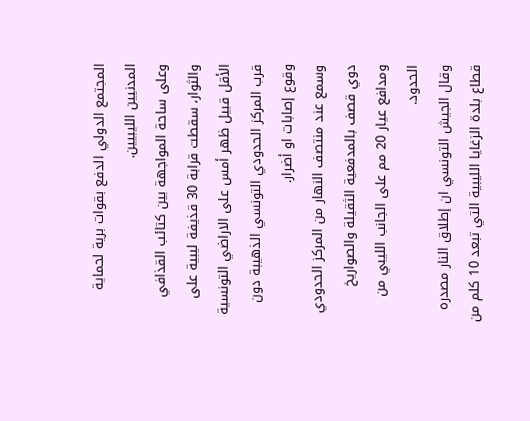المجتمع الدولي الدفع بقوات برية لحماية المدنيين الليبيين.
وعلى ساحة المواجهة بين كتائب القذافي والثوار، سقطت قرابة 30 قذيفة ليبية على الأقل قبيل ظهر أمس على الاراضي التونسية قرب المركز الحدودي التونسي الذهيبة دون وقوع إصابات او أضرار.
وسمع عند منتصف النهار من المركز الحدودي دوي قصف بالمدفعية الثقيلة والصواريخ ومدافع عيار 20 مم على الجانب الليبي من الحدود.
وقال الجيش التونسي ان إطلاق النار مصدره قطاع بلدة الزغايا الليبية التي تبعد 10 كلم من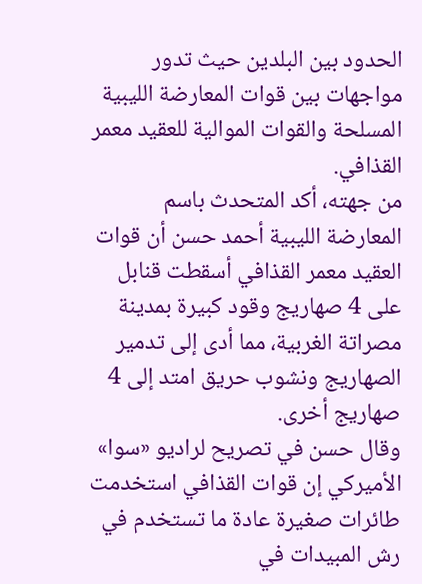الحدود بين البلدين حيث تدور مواجهات بين قوات المعارضة الليبية المسلحة والقوات الموالية للعقيد معمر القذافي.
من جهته، أكد المتحدث باسم المعارضة الليبية أحمد حسن أن قوات العقيد معمر القذافي أسقطت قنابل على 4 صهاريج وقود كبيرة بمدينة مصراتة الغربية، مما أدى إلى تدمير الصهاريج ونشوب حريق امتد إلى 4 صهاريج أخرى.
وقال حسن في تصريح لراديو «سوا» الأميركي إن قوات القذافي استخدمت طائرات صغيرة عادة ما تستخدم في رش المبيدات في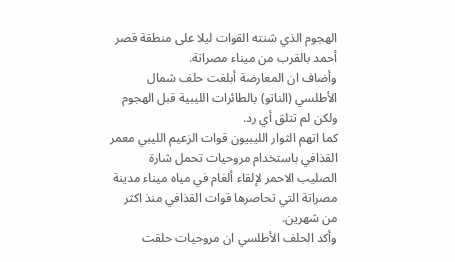الهجوم الذي شنته القوات ليلا على منطقة قصر أحمد بالقرب من ميناء مصراتة.
وأضاف ان المعارضة أبلغت حلف شمال الأطلسي (الناتو) بالطائرات الليبية قبل الهجوم ولكن لم تتلق أي رد.
كما اتهم الثوار الليبيون قوات الزعيم الليبي معمر القذافي باستخدام مروحيات تحمل شارة الصليب الاحمر لإلقاء ألغام في مياه ميناء مدينة مصراتة التي تحاصرها قوات القذافي منذ اكثر من شهرين.
وأكد الحلف الأطلسي ان مروحيات حلقت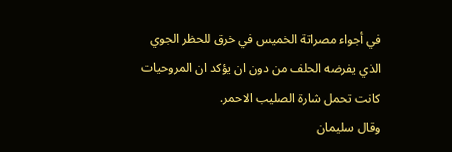في أجواء مصراتة الخميس في خرق للحظر الجوي الذي يفرضه الحلف من دون ان يؤكد ان المروحيات كانت تحمل شارة الصليب الاحمر.
وقال سليمان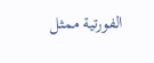الفورتية ممثل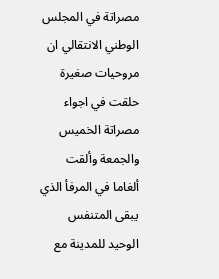مصراتة في المجلس الوطني الانتقالي ان مروحيات صغيرة حلقت في اجواء مصراتة الخميس والجمعة وألقت ألغاما في المرفأ الذي يبقى المتنفس الوحيد للمدينة مع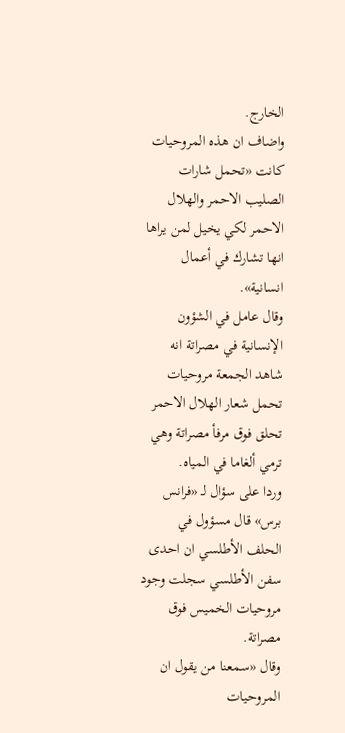الخارج.
واضاف ان هذه المروحيات كانت «تحمل شارات الصليب الاحمر والهلال الاحمر لكي يخيل لمن يراها انها تشارك في أعمال انسانية».
وقال عامل في الشؤون الإنسانية في مصراتة انه شاهد الجمعة مروحيات تحمل شعار الهلال الاحمر تحلق فوق مرفأ مصراتة وهي ترمي ألغاما في المياه.
وردا على سؤال لـ «فرانس برس» قال مسؤول في الحلف الأطلسي ان احدى سفن الأطلسي سجلت وجود مروحيات الخميس فوق مصراتة.
وقال «سمعنا من يقول ان المروحيات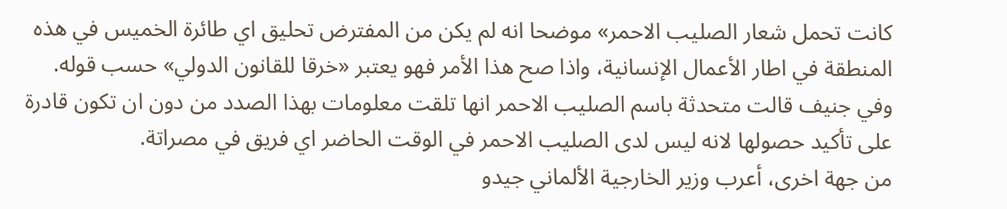كانت تحمل شعار الصليب الاحمر» موضحا انه لم يكن من المفترض تحليق اي طائرة الخميس في هذه المنطقة في اطار الأعمال الإنسانية، واذا صح هذا الأمر فهو يعتبر «خرقا للقانون الدولي» حسب قوله.
وفي جنيف قالت متحدثة باسم الصليب الاحمر انها تلقت معلومات بهذا الصدد من دون ان تكون قادرة على تأكيد حصولها لانه ليس لدى الصليب الاحمر في الوقت الحاضر اي فريق في مصراتة.
من جهة اخرى، أعرب وزير الخارجية الألماني جيدو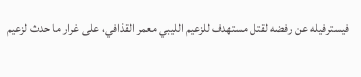فيسترفيله عن رفضه لقتل مستهدف للزعيم الليبي معمر القذافي، على غرار ما حدث لزعيم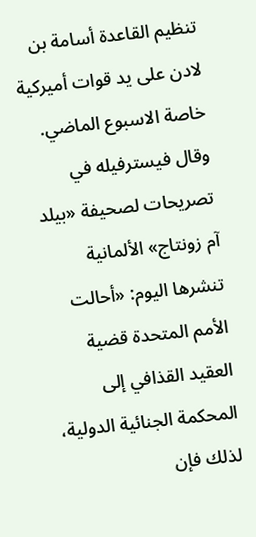تنظيم القاعدة أسامة بن لادن على يد قوات أميركية خاصة الاسبوع الماضي.
وقال فيسترفيله في تصريحات لصحيفة «بيلد آم زونتاج» الألمانية تنشرها اليوم: «أحالت الأمم المتحدة قضية العقيد القذافي إلى المحكمة الجنائية الدولية، لذلك فإن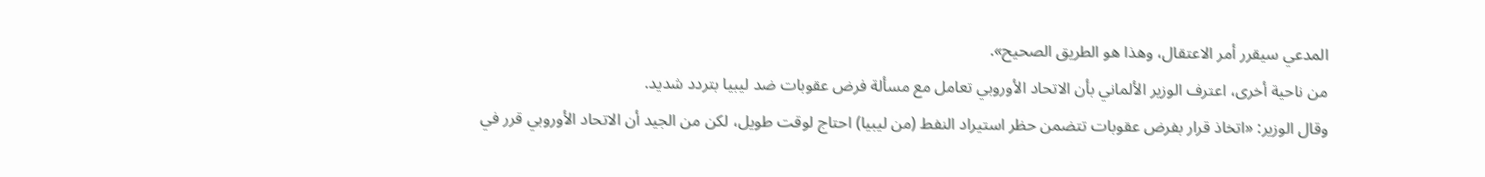المدعي سيقرر أمر الاعتقال، وهذا هو الطريق الصحيح».
من ناحية أخرى، اعترف الوزير الألماني بأن الاتحاد الأوروبي تعامل مع مسألة فرض عقوبات ضد ليبيا بتردد شديد.
وقال الوزير: «اتخاذ قرار بفرض عقوبات تتضمن حظر استيراد النفط (من ليبيا) احتاج لوقت طويل، لكن من الجيد أن الاتحاد الأوروبي قرر في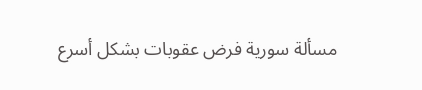مسألة سورية فرض عقوبات بشكل أسرع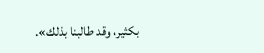بكثير، وقد طالبنا بذلك».